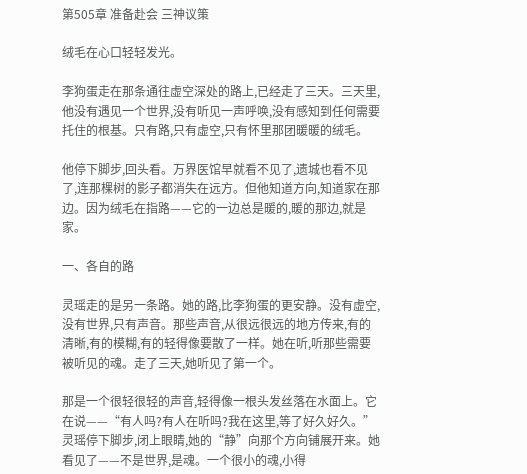第505章 准备赴会 三神议策

绒毛在心口轻轻发光。

李狗蛋走在那条通往虚空深处的路上,已经走了三天。三天里,他没有遇见一个世界,没有听见一声呼唤,没有感知到任何需要托住的根基。只有路,只有虚空,只有怀里那团暖暖的绒毛。

他停下脚步,回头看。万界医馆早就看不见了,遗城也看不见了,连那棵树的影子都消失在远方。但他知道方向,知道家在那边。因为绒毛在指路——它的一边总是暖的,暖的那边,就是家。

一、各自的路

灵瑶走的是另一条路。她的路,比李狗蛋的更安静。没有虚空,没有世界,只有声音。那些声音,从很远很远的地方传来,有的清晰,有的模糊,有的轻得像要散了一样。她在听,听那些需要被听见的魂。走了三天,她听见了第一个。

那是一个很轻很轻的声音,轻得像一根头发丝落在水面上。它在说——“有人吗?有人在听吗?我在这里,等了好久好久。”灵瑶停下脚步,闭上眼睛,她的“静”向那个方向铺展开来。她看见了——不是世界,是魂。一个很小的魂,小得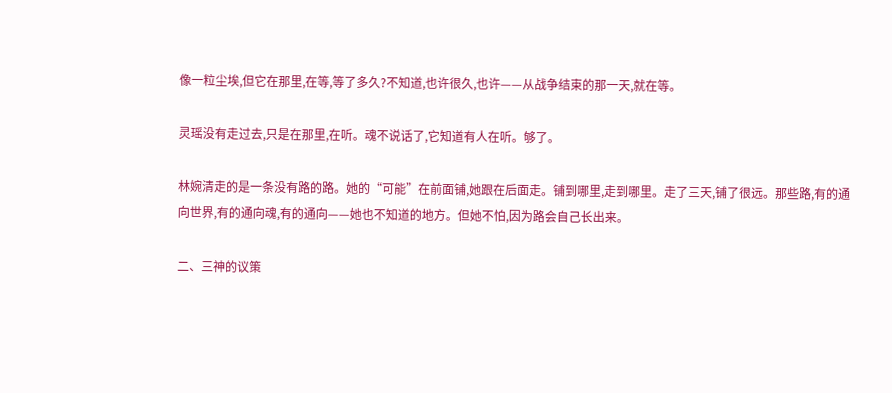像一粒尘埃,但它在那里,在等,等了多久?不知道,也许很久,也许——从战争结束的那一天,就在等。

灵瑶没有走过去,只是在那里,在听。魂不说话了,它知道有人在听。够了。

林婉清走的是一条没有路的路。她的“可能”在前面铺,她跟在后面走。铺到哪里,走到哪里。走了三天,铺了很远。那些路,有的通向世界,有的通向魂,有的通向——她也不知道的地方。但她不怕,因为路会自己长出来。

二、三神的议策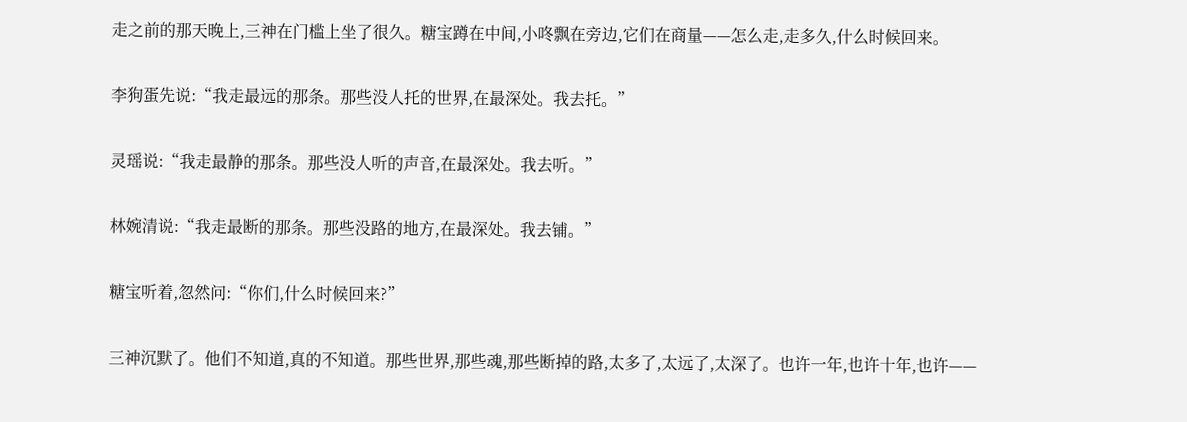走之前的那天晚上,三神在门槛上坐了很久。糖宝蹲在中间,小咚飘在旁边,它们在商量——怎么走,走多久,什么时候回来。

李狗蛋先说:“我走最远的那条。那些没人托的世界,在最深处。我去托。”

灵瑶说:“我走最静的那条。那些没人听的声音,在最深处。我去听。”

林婉清说:“我走最断的那条。那些没路的地方,在最深处。我去铺。”

糖宝听着,忽然问:“你们,什么时候回来?”

三神沉默了。他们不知道,真的不知道。那些世界,那些魂,那些断掉的路,太多了,太远了,太深了。也许一年,也许十年,也许——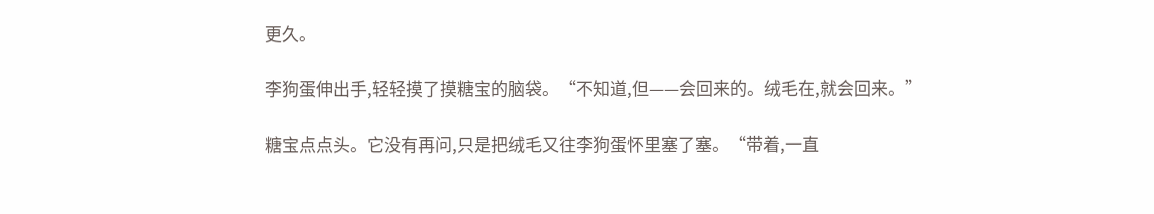更久。

李狗蛋伸出手,轻轻摸了摸糖宝的脑袋。“不知道,但——会回来的。绒毛在,就会回来。”

糖宝点点头。它没有再问,只是把绒毛又往李狗蛋怀里塞了塞。“带着,一直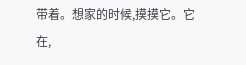带着。想家的时候,摸摸它。它在,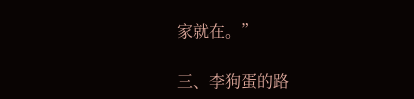家就在。”

三、李狗蛋的路